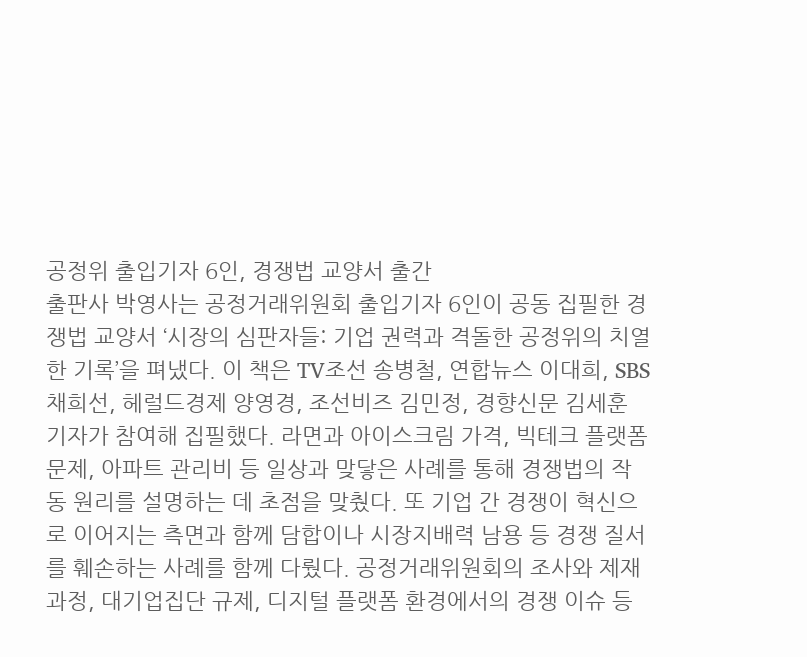공정위 출입기자 6인, 경쟁법 교양서 출간
출판사 박영사는 공정거래위원회 출입기자 6인이 공동 집필한 경쟁법 교양서 ‘시장의 심판자들: 기업 권력과 격돌한 공정위의 치열한 기록’을 펴냈다. 이 책은 TV조선 송병철, 연합뉴스 이대희, SBS 채희선, 헤럴드경제 양영경, 조선비즈 김민정, 경향신문 김세훈 기자가 참여해 집필했다. 라면과 아이스크림 가격, 빅테크 플랫폼 문제, 아파트 관리비 등 일상과 맞닿은 사례를 통해 경쟁법의 작동 원리를 설명하는 데 초점을 맞췄다. 또 기업 간 경쟁이 혁신으로 이어지는 측면과 함께 담합이나 시장지배력 남용 등 경쟁 질서를 훼손하는 사례를 함께 다뤘다. 공정거래위원회의 조사와 제재 과정, 대기업집단 규제, 디지털 플랫폼 환경에서의 경쟁 이슈 등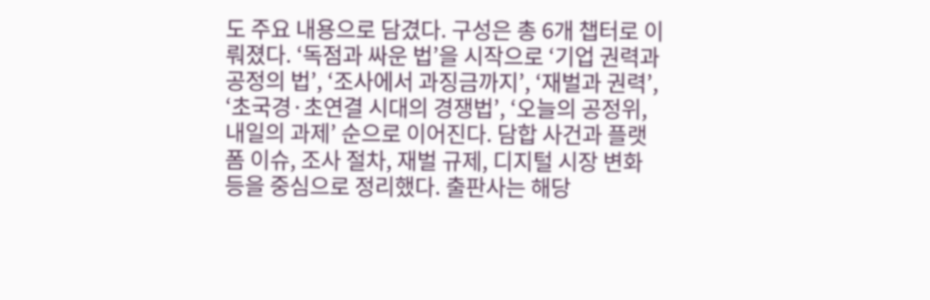도 주요 내용으로 담겼다. 구성은 총 6개 챕터로 이뤄졌다. ‘독점과 싸운 법’을 시작으로 ‘기업 권력과 공정의 법’, ‘조사에서 과징금까지’, ‘재벌과 권력’, ‘초국경·초연결 시대의 경쟁법’, ‘오늘의 공정위, 내일의 과제’ 순으로 이어진다. 담합 사건과 플랫폼 이슈, 조사 절차, 재벌 규제, 디지털 시장 변화 등을 중심으로 정리했다. 출판사는 해당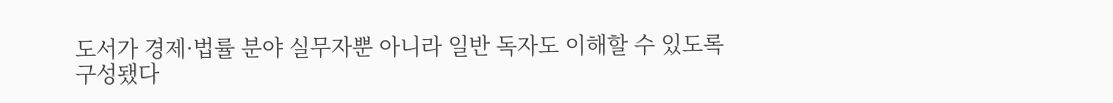도서가 경제·법률 분야 실무자뿐 아니라 일반 독자도 이해할 수 있도록 구성됐다